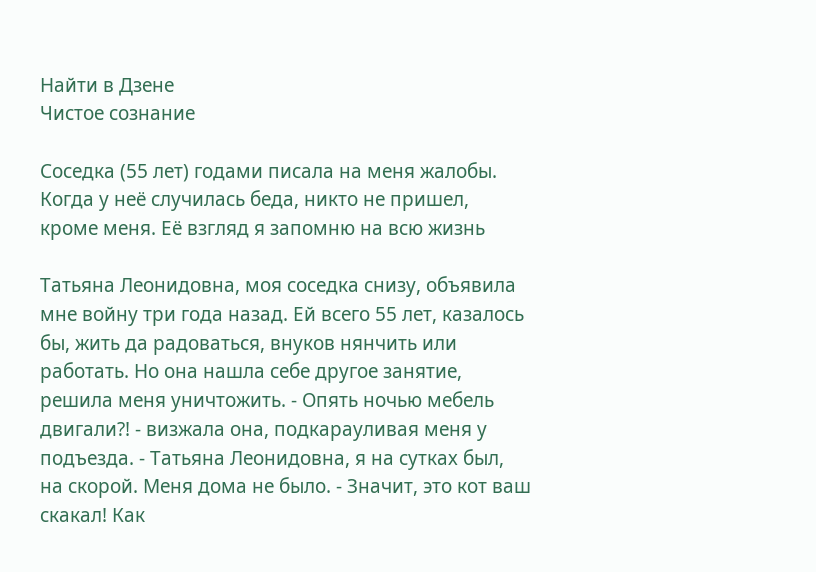Найти в Дзене
Чистое сознание

Соседка (55 лет) годами писала на меня жалобы. Когда у неё случилась беда, никто не пришел, кроме меня. Её взгляд я запомню на всю жизнь

Татьяна Леонидовна, моя соседка снизу, объявила мне войну три года назад. Ей всего 55 лет, казалось бы, жить да радоваться, внуков нянчить или работать. Но она нашла себе другое занятие, решила меня уничтожить. - Опять ночью мебель двигали?! - визжала она, подкарауливая меня у подъезда. - Татьяна Леонидовна, я на сутках был, на скорой. Меня дома не было. - Значит, это кот ваш скакал! Как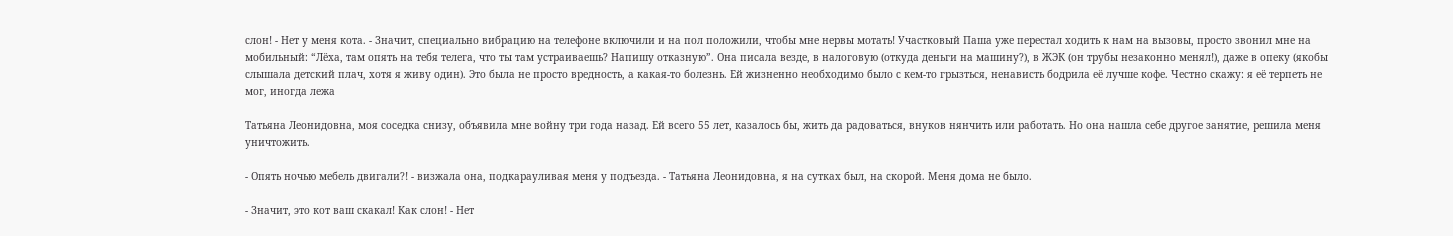слон! - Нет у меня кота. - Значит, специально вибрацию на телефоне включили и на пол положили, чтобы мне нервы мотать! Участковый Паша уже перестал ходить к нам на вызовы, просто звонил мне на мобильный: “Лёха, там опять на тебя телега, что ты там устраиваешь? Напишу отказную”. Она писала везде, в налоговую (откуда деньги на машину?), в ЖЭК (он трубы незаконно менял!), даже в опеку (якобы слышала детский плач, хотя я живу один). Это была не просто вредность, а какая-то болезнь. Ей жизненно необходимо было с кем-то грызться, ненависть бодрила её лучше кофе. Честно скажу: я её терпеть не мог, иногда лежа

Татьяна Леонидовна, моя соседка снизу, объявила мне войну три года назад. Ей всего 55 лет, казалось бы, жить да радоваться, внуков нянчить или работать. Но она нашла себе другое занятие, решила меня уничтожить.

- Опять ночью мебель двигали?! - визжала она, подкарауливая меня у подъезда. - Татьяна Леонидовна, я на сутках был, на скорой. Меня дома не было.

- Значит, это кот ваш скакал! Как слон! - Нет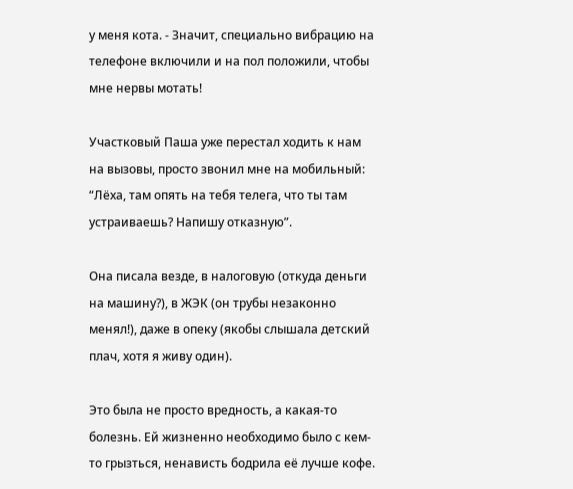у меня кота. - Значит, специально вибрацию на телефоне включили и на пол положили, чтобы мне нервы мотать!

Участковый Паша уже перестал ходить к нам на вызовы, просто звонил мне на мобильный: “Лёха, там опять на тебя телега, что ты там устраиваешь? Напишу отказную”.

Она писала везде, в налоговую (откуда деньги на машину?), в ЖЭК (он трубы незаконно менял!), даже в опеку (якобы слышала детский плач, хотя я живу один).

Это была не просто вредность, а какая-то болезнь. Ей жизненно необходимо было с кем-то грызться, ненависть бодрила её лучше кофе.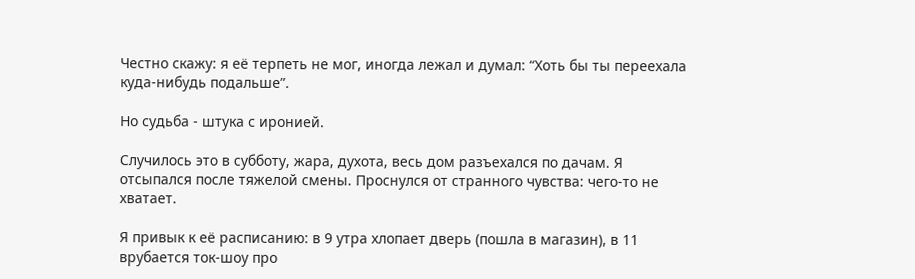Честно скажу: я её терпеть не мог, иногда лежал и думал: “Хоть бы ты переехала куда-нибудь подальше”.

Но судьба - штука с иронией.

Случилось это в субботу, жара, духота, весь дом разъехался по дачам. Я отсыпался после тяжелой смены. Проснулся от странного чувства: чего-то не хватает.

Я привык к её расписанию: в 9 утра хлопает дверь (пошла в магазин), в 11 врубается ток-шоу про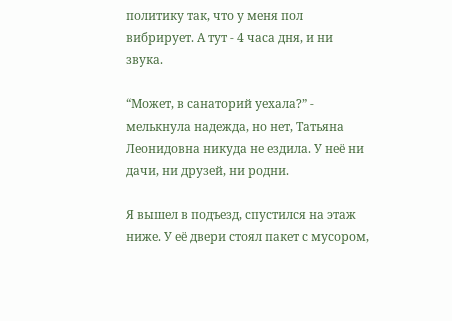политику так, что у меня пол вибрирует. А тут - 4 часа дня, и ни звука.

“Может, в санаторий уехала?” - мелькнула надежда, но нет, Татьяна Леонидовна никуда не ездила. У неё ни дачи, ни друзей, ни родни.

Я вышел в подъезд, спустился на этаж ниже. У её двери стоял пакет с мусором,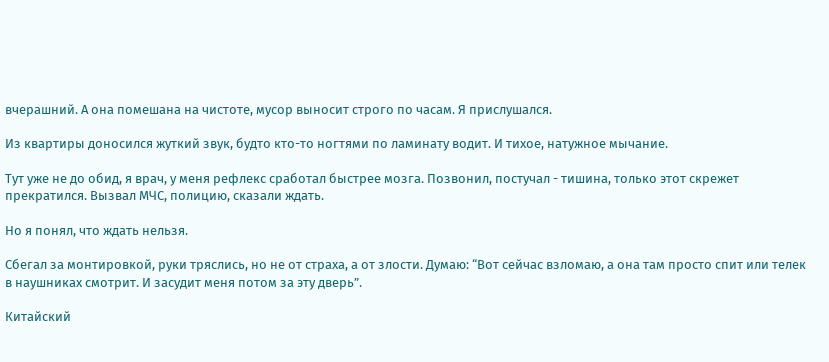вчерашний. А она помешана на чистоте, мусор выносит строго по часам. Я прислушался.

Из квартиры доносился жуткий звук, будто кто-то ногтями по ламинату водит. И тихое, натужное мычание.

Тут уже не до обид, я врач, у меня рефлекс сработал быстрее мозга. Позвонил, постучал - тишина, только этот скрежет прекратился. Вызвал МЧС, полицию, сказали ждать.

Но я понял, что ждать нельзя.

Сбегал за монтировкой, руки тряслись, но не от страха, а от злости. Думаю: “Вот сейчас взломаю, а она там просто спит или телек в наушниках смотрит. И засудит меня потом за эту дверь”.

Китайский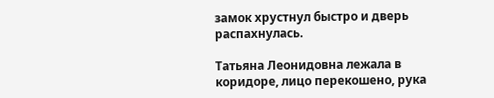замок хрустнул быстро и дверь распахнулась.

Татьяна Леонидовна лежала в коридоре, лицо перекошено, рука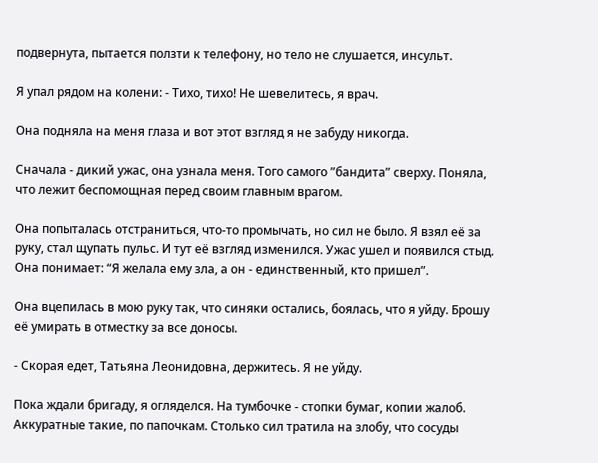подвернута, пытается ползти к телефону, но тело не слушается, инсульт.

Я упал рядом на колени: - Тихо, тихо! Не шевелитесь, я врач.

Она подняла на меня глаза и вот этот взгляд я не забуду никогда.

Сначала - дикий ужас, она узнала меня. Того самого ”бандита” сверху. Поняла, что лежит беспомощная перед своим главным врагом.

Она попыталась отстраниться, что-то промычать, но сил не было. Я взял её за руку, стал щупать пульс. И тут её взгляд изменился. Ужас ушел и появился стыд. Она понимает: “Я желала ему зла, а он - единственный, кто пришел”.

Она вцепилась в мою руку так, что синяки остались, боялась, что я уйду. Брошу её умирать в отместку за все доносы.

- Скорая едет, Татьяна Леонидовна, держитесь. Я не уйду.

Пока ждали бригаду, я огляделся. На тумбочке - стопки бумаг, копии жалоб. Аккуратные такие, по папочкам. Столько сил тратила на злобу, что сосуды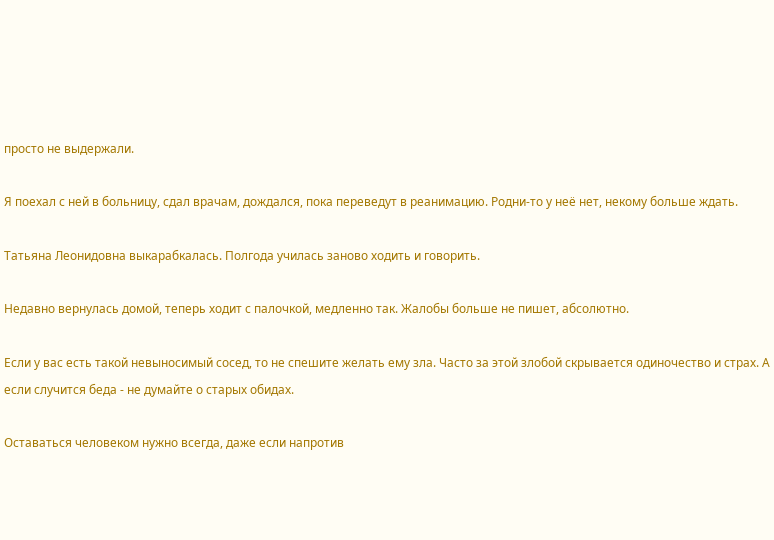просто не выдержали.

Я поехал с ней в больницу, сдал врачам, дождался, пока переведут в реанимацию. Родни-то у неё нет, некому больше ждать.

Татьяна Леонидовна выкарабкалась. Полгода училась заново ходить и говорить.

Недавно вернулась домой, теперь ходит с палочкой, медленно так. Жалобы больше не пишет, абсолютно.

Если у вас есть такой невыносимый сосед, то не спешите желать ему зла. Часто за этой злобой скрывается одиночество и страх. А если случится беда - не думайте о старых обидах.

Оставаться человеком нужно всегда, даже если напротив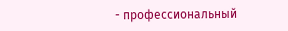- профессиональный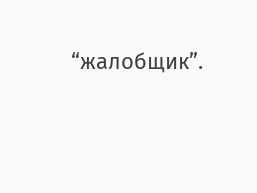“жалобщик”.